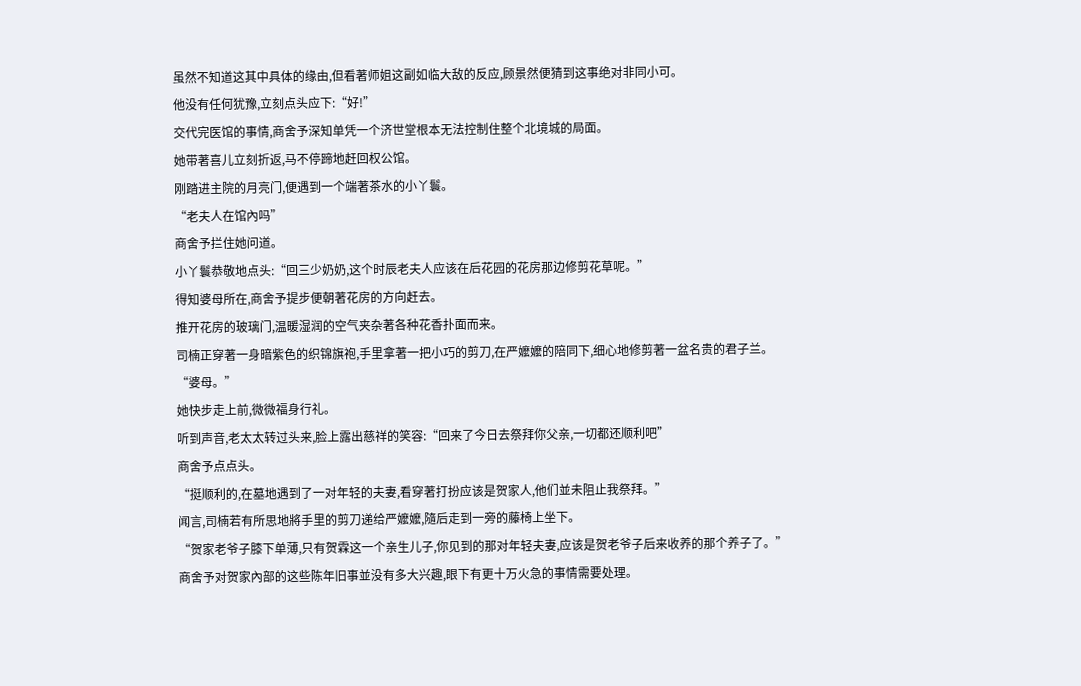虽然不知道这其中具体的缘由,但看著师姐这副如临大敌的反应,顾景然便猜到这事绝对非同小可。
他没有任何犹豫,立刻点头应下:“好!”
交代完医馆的事情,商舍予深知单凭一个济世堂根本无法控制住整个北境城的局面。
她带著喜儿立刻折返,马不停蹄地赶回权公馆。
刚踏进主院的月亮门,便遇到一个端著茶水的小丫鬟。
“老夫人在馆內吗”
商舍予拦住她问道。
小丫鬟恭敬地点头:“回三少奶奶,这个时辰老夫人应该在后花园的花房那边修剪花草呢。”
得知婆母所在,商舍予提步便朝著花房的方向赶去。
推开花房的玻璃门,温暖湿润的空气夹杂著各种花香扑面而来。
司楠正穿著一身暗紫色的织锦旗袍,手里拿著一把小巧的剪刀,在严嬤嬤的陪同下,细心地修剪著一盆名贵的君子兰。
“婆母。”
她快步走上前,微微福身行礼。
听到声音,老太太转过头来,脸上露出慈祥的笑容:“回来了今日去祭拜你父亲,一切都还顺利吧”
商舍予点点头。
“挺顺利的,在墓地遇到了一对年轻的夫妻,看穿著打扮应该是贺家人,他们並未阻止我祭拜。”
闻言,司楠若有所思地將手里的剪刀递给严嬤嬤,隨后走到一旁的藤椅上坐下。
“贺家老爷子膝下单薄,只有贺霖这一个亲生儿子,你见到的那对年轻夫妻,应该是贺老爷子后来收养的那个养子了。”
商舍予对贺家內部的这些陈年旧事並没有多大兴趣,眼下有更十万火急的事情需要处理。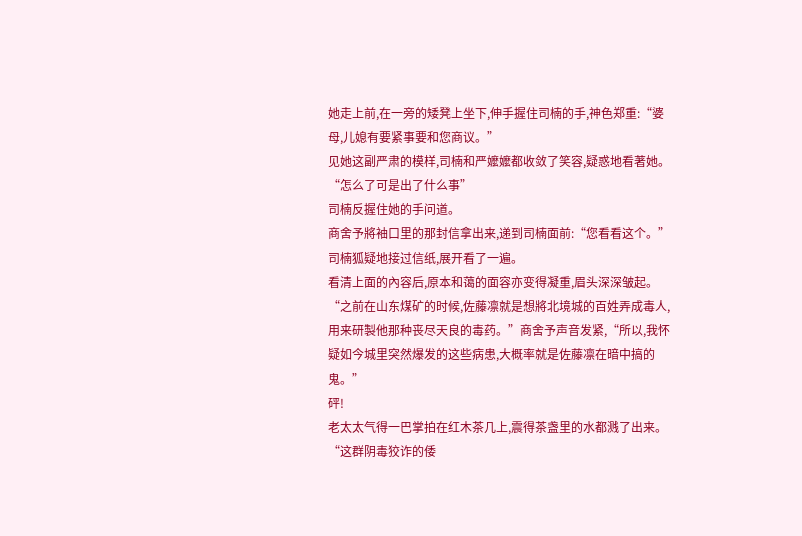她走上前,在一旁的矮凳上坐下,伸手握住司楠的手,神色郑重:“婆母,儿媳有要紧事要和您商议。”
见她这副严肃的模样,司楠和严嬤嬤都收敛了笑容,疑惑地看著她。
“怎么了可是出了什么事”
司楠反握住她的手问道。
商舍予將袖口里的那封信拿出来,递到司楠面前:“您看看这个。”
司楠狐疑地接过信纸,展开看了一遍。
看清上面的內容后,原本和蔼的面容亦变得凝重,眉头深深皱起。
“之前在山东煤矿的时候,佐藤凛就是想將北境城的百姓弄成毒人,用来研製他那种丧尽天良的毒药。”商舍予声音发紧,“所以,我怀疑如今城里突然爆发的这些病患,大概率就是佐藤凛在暗中搞的鬼。”
砰!
老太太气得一巴掌拍在红木茶几上,震得茶盏里的水都溅了出来。
“这群阴毒狡诈的倭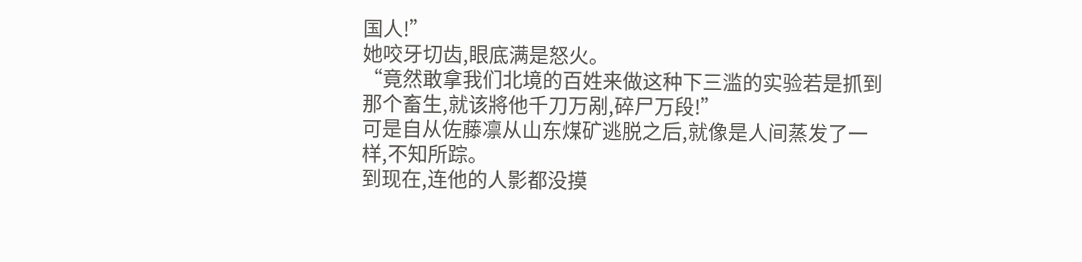国人!”
她咬牙切齿,眼底满是怒火。
“竟然敢拿我们北境的百姓来做这种下三滥的实验若是抓到那个畜生,就该將他千刀万剐,碎尸万段!”
可是自从佐藤凛从山东煤矿逃脱之后,就像是人间蒸发了一样,不知所踪。
到现在,连他的人影都没摸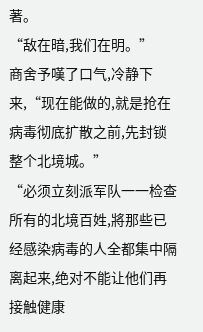著。
“敌在暗,我们在明。”
商舍予嘆了口气,冷静下来,“现在能做的,就是抢在病毒彻底扩散之前,先封锁整个北境城。”
“必须立刻派军队一一检查所有的北境百姓,將那些已经感染病毒的人全都集中隔离起来,绝对不能让他们再接触健康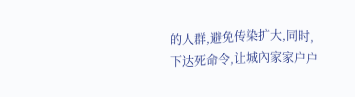的人群,避免传染扩大,同时,下达死命令,让城內家家户户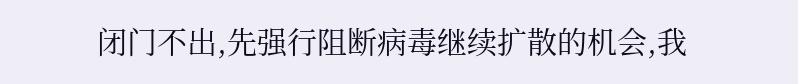闭门不出,先强行阻断病毒继续扩散的机会,我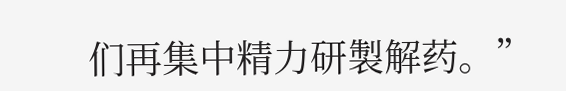们再集中精力研製解药。”